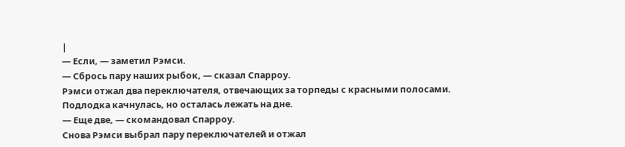|
— Если, — заметил Рэмси.
— Сбрось пару наших рыбок, — сказал Спарроу.
Рэмси отжал два переключателя, отвечающих за торпеды с красными полосами.
Подлодка качнулась, но осталась лежать на дне.
— Еще две, — скомандовал Спарроу.
Снова Рэмси выбрал пару переключателей и отжал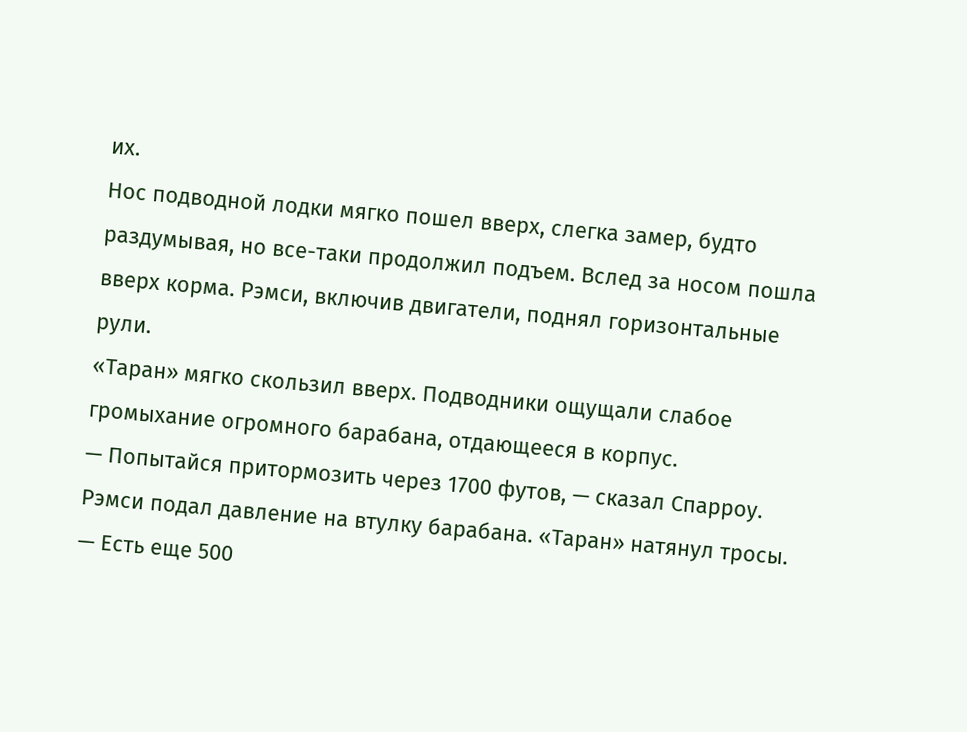их.
Нос подводной лодки мягко пошел вверх, слегка замер, будто раздумывая, но все-таки продолжил подъем. Вслед за носом пошла вверх корма. Рэмси, включив двигатели, поднял горизонтальные рули.
«Таран» мягко скользил вверх. Подводники ощущали слабое громыхание огромного барабана, отдающееся в корпус.
— Попытайся притормозить через 1700 футов, — сказал Спарроу.
Рэмси подал давление на втулку барабана. «Таран» натянул тросы.
— Есть еще 500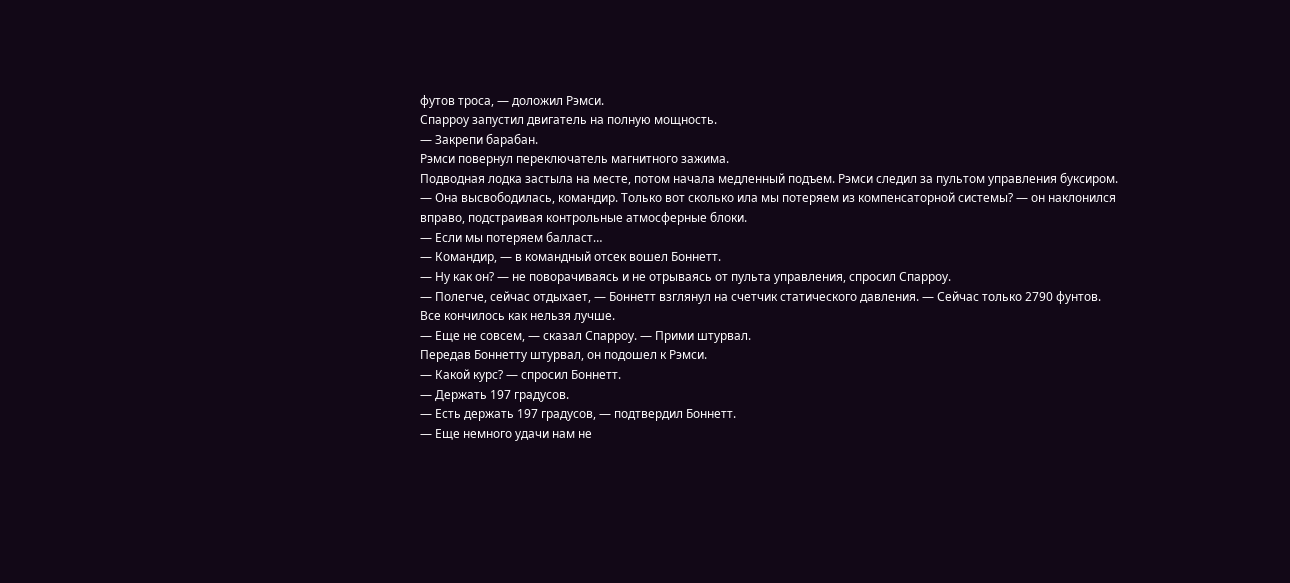футов троса, — доложил Рэмси.
Спарроу запустил двигатель на полную мощность.
— Закрепи барабан.
Рэмси повернул переключатель магнитного зажима.
Подводная лодка застыла на месте, потом начала медленный подъем. Рэмси следил за пультом управления буксиром.
— Она высвободилась, командир. Только вот сколько ила мы потеряем из компенсаторной системы? — он наклонился вправо, подстраивая контрольные атмосферные блоки.
— Если мы потеряем балласт…
— Командир, — в командный отсек вошел Боннетт.
— Ну как он? — не поворачиваясь и не отрываясь от пульта управления, спросил Спарроу.
— Полегче, сейчас отдыхает, — Боннетт взглянул на счетчик статического давления. — Сейчас только 2790 фунтов. Все кончилось как нельзя лучше.
— Еще не совсем, — сказал Спарроу. — Прими штурвал.
Передав Боннетту штурвал, он подошел к Рэмси.
— Какой курс? — спросил Боннетт.
— Держать 197 градусов.
— Есть держать 197 градусов, — подтвердил Боннетт.
— Еще немного удачи нам не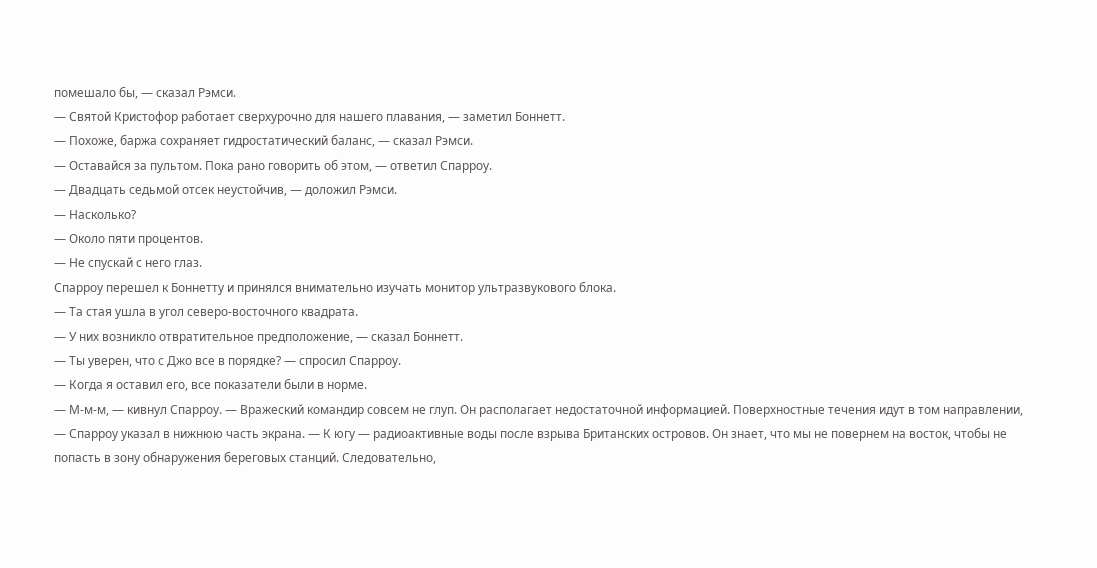помешало бы, — сказал Рэмси.
— Святой Кристофор работает сверхурочно для нашего плавания, — заметил Боннетт.
— Похоже, баржа сохраняет гидростатический баланс, — сказал Рэмси.
— Оставайся за пультом. Пока рано говорить об этом, — ответил Спарроу.
— Двадцать седьмой отсек неустойчив, — доложил Рэмси.
— Насколько?
— Около пяти процентов.
— Не спускай с него глаз.
Спарроу перешел к Боннетту и принялся внимательно изучать монитор ультразвукового блока.
— Та стая ушла в угол северо-восточного квадрата.
— У них возникло отвратительное предположение, — сказал Боннетт.
— Ты уверен, что с Джо все в порядке? — спросил Спарроу.
— Когда я оставил его, все показатели были в норме.
— М-м-м, — кивнул Спарроу. — Вражеский командир совсем не глуп. Он располагает недостаточной информацией. Поверхностные течения идут в том направлении, — Спарроу указал в нижнюю часть экрана. — К югу — радиоактивные воды после взрыва Британских островов. Он знает, что мы не повернем на восток, чтобы не попасть в зону обнаружения береговых станций. Следовательно,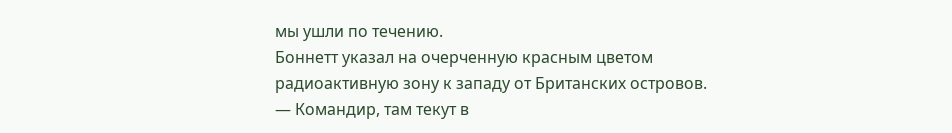мы ушли по течению.
Боннетт указал на очерченную красным цветом радиоактивную зону к западу от Британских островов.
— Командир, там текут в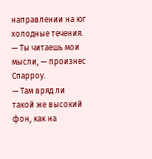направлении на юг холодные течения.
— Ты читаешь мои мысли, — произнес Спарроу.
— Там вряд ли такой же высокий фон, как на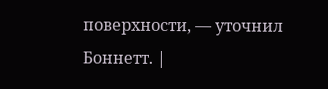поверхности, — уточнил Боннетт. |